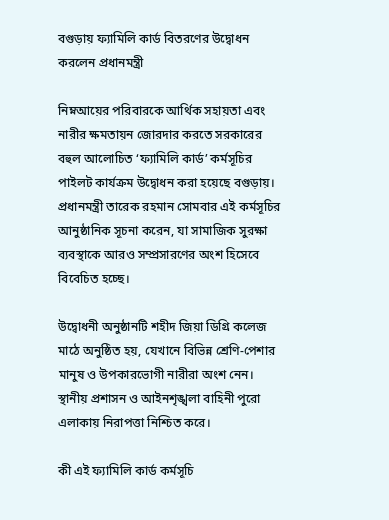বগুড়ায় ফ্যামিলি কার্ড বিতরণের উদ্বোধন করলেন প্রধানমন্ত্রী

নিম্নআয়ের পরিবারকে আর্থিক সহায়তা এবং নারীর ক্ষমতায়ন জোরদার করতে সরকারের বহুল আলোচিত ‘ফ্যামিলি কার্ড’ কর্মসূচির পাইলট কার্যক্রম উদ্বোধন করা হয়েছে বগুড়ায়। প্রধানমন্ত্রী তারেক রহমান সোমবার এই কর্মসূচির আনুষ্ঠানিক সূচনা করেন, যা সামাজিক সুরক্ষা ব্যবস্থাকে আরও সম্প্রসারণের অংশ হিসেবে বিবেচিত হচ্ছে।

উদ্বোধনী অনুষ্ঠানটি শহীদ জিয়া ডিগ্রি কলেজ মাঠে অনুষ্ঠিত হয়, যেখানে বিভিন্ন শ্রেণি-পেশার মানুষ ও উপকারভোগী নারীরা অংশ নেন। স্থানীয় প্রশাসন ও আইনশৃঙ্খলা বাহিনী পুরো এলাকায় নিরাপত্তা নিশ্চিত করে।

কী এই ফ্যামিলি কার্ড কর্মসূচি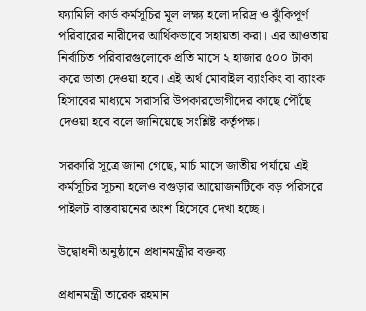ফ্যামিলি কার্ড কর্মসূচির মূল লক্ষ্য হলো দরিদ্র ও ঝুঁকিপূর্ণ পরিবারের নারীদের আর্থিকভাবে সহায়তা করা। এর আওতায় নির্বাচিত পরিবারগুলোকে প্রতি মাসে ২ হাজার ৫০০ টাকা করে ভাতা দেওয়া হবে। এই অর্থ মোবাইল ব্যাংকিং বা ব্যাংক হিসাবের মাধ্যমে সরাসরি উপকারভোগীদের কাছে পৌঁছে দেওয়া হবে বলে জানিয়েছে সংশ্লিষ্ট কর্তৃপক্ষ।

সরকারি সূত্রে জানা গেছে, মার্চ মাসে জাতীয় পর্যায়ে এই কর্মসূচির সূচনা হলেও বগুড়ার আয়োজনটিকে বড় পরিসরে পাইলট বাস্তবায়নের অংশ হিসেবে দেখা হচ্ছে।

উদ্বোধনী অনুষ্ঠানে প্রধানমন্ত্রীর বক্তব্য

প্রধানমন্ত্রী তারেক রহমান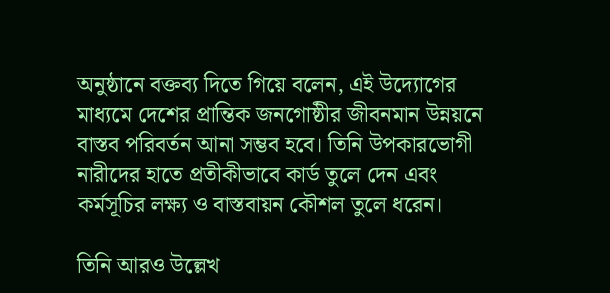অনুষ্ঠানে বক্তব্য দিতে গিয়ে বলেন, এই উদ্যোগের মাধ্যমে দেশের প্রান্তিক জনগোষ্ঠীর জীবনমান উন্নয়নে বাস্তব পরিবর্তন আনা সম্ভব হবে। তিনি উপকারভোগী নারীদের হাতে প্রতীকীভাবে কার্ড তুলে দেন এবং কর্মসূচির লক্ষ্য ও বাস্তবায়ন কৌশল তুলে ধরেন।

তিনি আরও উল্লেখ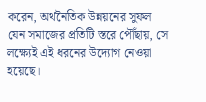করেন, অর্থনৈতিক উন্নয়নের সুফল যেন সমাজের প্রতিটি স্তরে পৌঁছায়, সে লক্ষ্যেই এই ধরনের উদ্যোগ নেওয়া হয়েছে।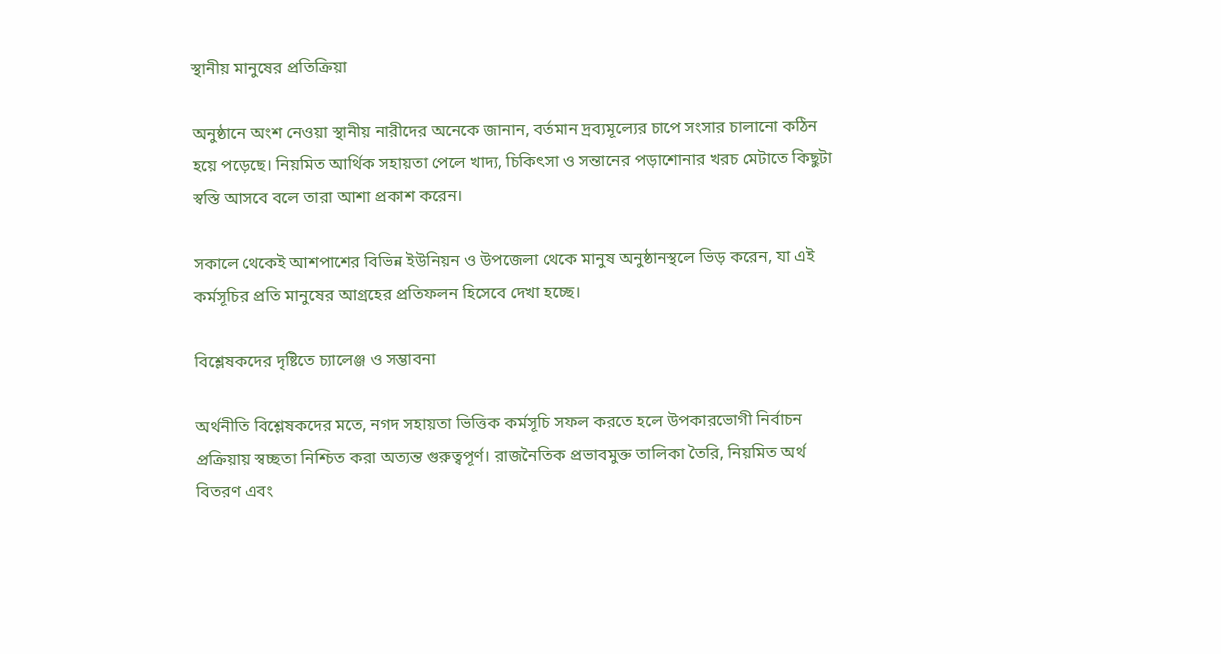স্থানীয় মানুষের প্রতিক্রিয়া

অনুষ্ঠানে অংশ নেওয়া স্থানীয় নারীদের অনেকে জানান, বর্তমান দ্রব্যমূল্যের চাপে সংসার চালানো কঠিন হয়ে পড়েছে। নিয়মিত আর্থিক সহায়তা পেলে খাদ্য, চিকিৎসা ও সন্তানের পড়াশোনার খরচ মেটাতে কিছুটা স্বস্তি আসবে বলে তারা আশা প্রকাশ করেন।

সকালে থেকেই আশপাশের বিভিন্ন ইউনিয়ন ও উপজেলা থেকে মানুষ অনুষ্ঠানস্থলে ভিড় করেন, যা এই কর্মসূচির প্রতি মানুষের আগ্রহের প্রতিফলন হিসেবে দেখা হচ্ছে।

বিশ্লেষকদের দৃষ্টিতে চ্যালেঞ্জ ও সম্ভাবনা

অর্থনীতি বিশ্লেষকদের মতে, নগদ সহায়তা ভিত্তিক কর্মসূচি সফল করতে হলে উপকারভোগী নির্বাচন প্রক্রিয়ায় স্বচ্ছতা নিশ্চিত করা অত্যন্ত গুরুত্বপূর্ণ। রাজনৈতিক প্রভাবমুক্ত তালিকা তৈরি, নিয়মিত অর্থ বিতরণ এবং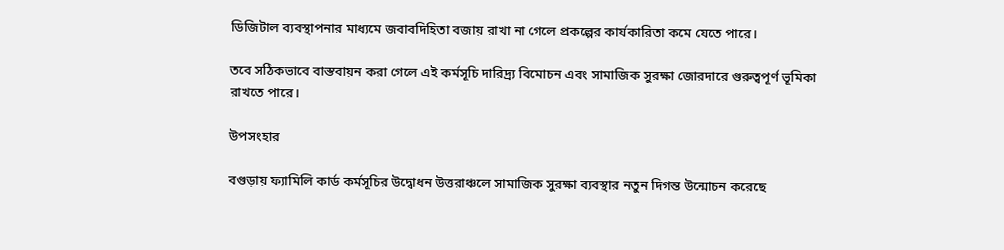ডিজিটাল ব্যবস্থাপনার মাধ্যমে জবাবদিহিতা বজায় রাখা না গেলে প্রকল্পের কার্যকারিতা কমে যেতে পারে।

তবে সঠিকভাবে বাস্তবায়ন করা গেলে এই কর্মসূচি দারিদ্র্য বিমোচন এবং সামাজিক সুরক্ষা জোরদারে গুরুত্বপূর্ণ ভূমিকা রাখতে পারে।

উপসংহার

বগুড়ায় ফ্যামিলি কার্ড কর্মসূচির উদ্বোধন উত্তরাঞ্চলে সামাজিক সুরক্ষা ব্যবস্থার নতুন দিগন্ত উন্মোচন করেছে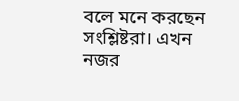বলে মনে করছেন সংশ্লিষ্টরা। এখন নজর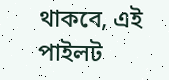থাকবে, এই পাইলট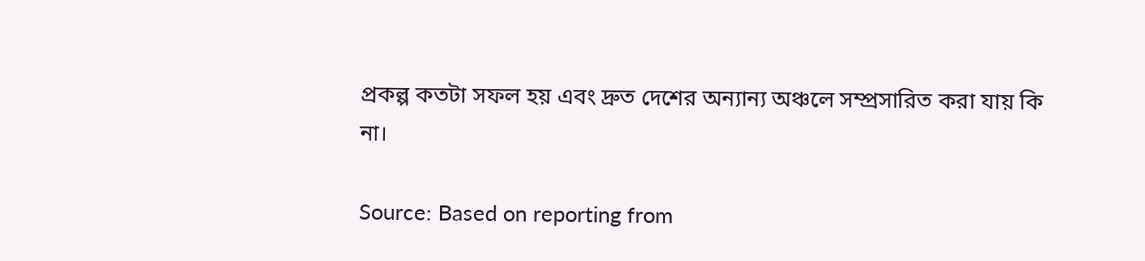প্রকল্প কতটা সফল হয় এবং দ্রুত দেশের অন্যান্য অঞ্চলে সম্প্রসারিত করা যায় কি না।

Source: Based on reporting from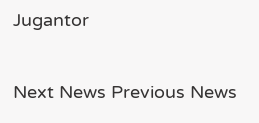Jugantor

Next News Previous News